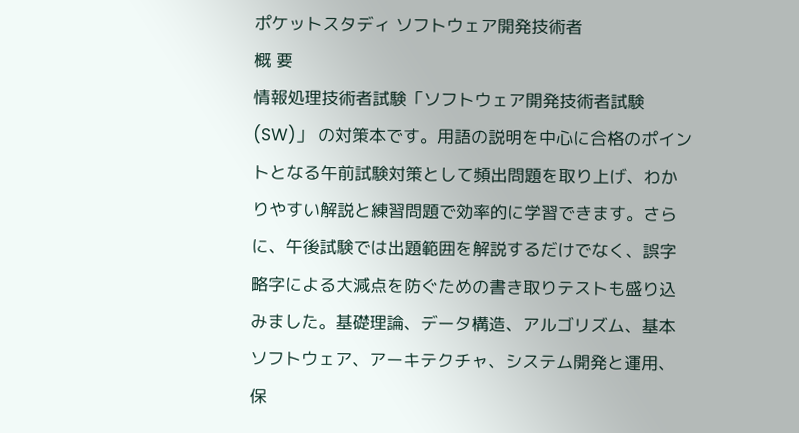ポケットスタディ ソフトウェア開発技術者
概 要
情報処理技術者試験「ソフトウェア開発技術者試験(SW)」 の対策本です。用語の説明を中心に合格のポイントとなる午前試験対策として頻出問題を取り上げ、わかりやすい解説と練習問題で効率的に学習できます。さらに、午後試験では出題範囲を解説するだけでなく、誤字略字による大減点を防ぐための書き取りテストも盛り込みました。基礎理論、データ構造、アルゴリズム、基本ソフトウェア、アーキテクチャ、システム開発と運用、保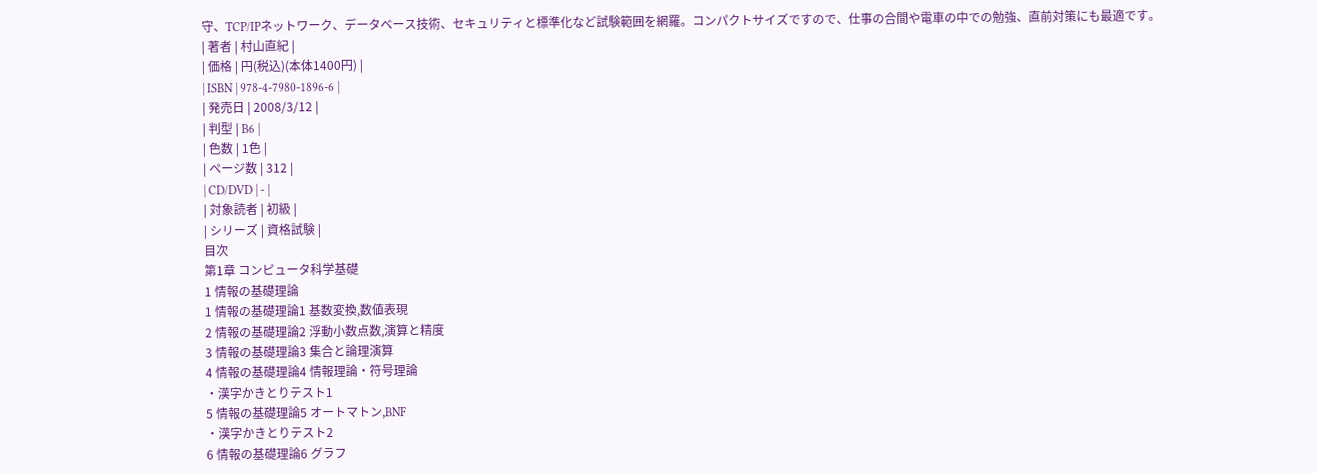守、TCP/IPネットワーク、データベース技術、セキュリティと標準化など試験範囲を網羅。コンパクトサイズですので、仕事の合間や電車の中での勉強、直前対策にも最適です。
| 著者 | 村山直紀 |
| 価格 | 円(税込)(本体1400円) |
| ISBN | 978-4-7980-1896-6 |
| 発売日 | 2008/3/12 |
| 判型 | B6 |
| 色数 | 1色 |
| ページ数 | 312 |
| CD/DVD | - |
| 対象読者 | 初級 |
| シリーズ | 資格試験 |
目次
第1章 コンピュータ科学基礎
1 情報の基礎理論
1 情報の基礎理論1 基数変換,数値表現
2 情報の基礎理論2 浮動小数点数,演算と精度
3 情報の基礎理論3 集合と論理演算
4 情報の基礎理論4 情報理論・符号理論
・漢字かきとりテスト1
5 情報の基礎理論5 オートマトン,BNF
・漢字かきとりテスト2
6 情報の基礎理論6 グラフ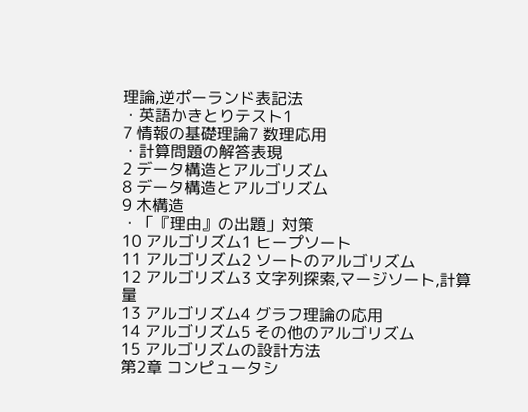理論,逆ポーランド表記法
・英語かきとりテスト1
7 情報の基礎理論7 数理応用
・計算問題の解答表現
2 データ構造とアルゴリズム
8 データ構造とアルゴリズム
9 木構造
・「『理由』の出題」対策
10 アルゴリズム1 ヒープソート
11 アルゴリズム2 ソートのアルゴリズム
12 アルゴリズム3 文字列探索,マージソート,計算量
13 アルゴリズム4 グラフ理論の応用
14 アルゴリズム5 その他のアルゴリズム
15 アルゴリズムの設計方法
第2章 コンピュータシ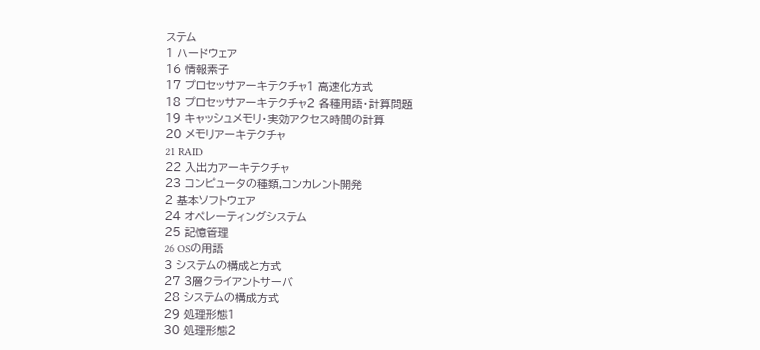ステム
1 ハードウェア
16 情報素子
17 プロセッサアーキテクチャ1 高速化方式
18 プロセッサアーキテクチャ2 各種用語・計算問題
19 キャッシュメモリ・実効アクセス時間の計算
20 メモリアーキテクチャ
21 RAID
22 入出力アーキテクチャ
23 コンピュータの種類,コンカレント開発
2 基本ソフトウェア
24 オペレーティングシステム
25 記憶管理
26 OSの用語
3 システムの構成と方式
27 3層クライアントサーバ
28 システムの構成方式
29 処理形態1
30 処理形態2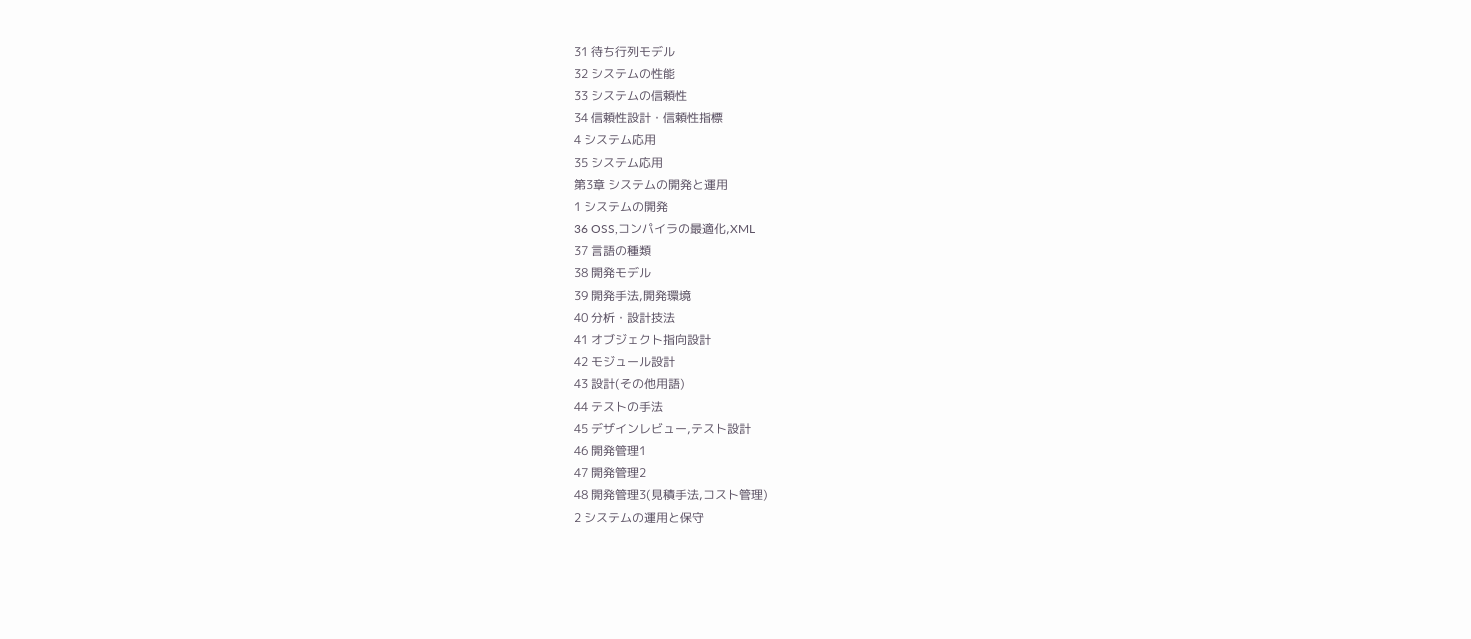31 待ち行列モデル
32 システムの性能
33 システムの信頼性
34 信頼性設計・信頼性指標
4 システム応用
35 システム応用
第3章 システムの開発と運用
1 システムの開発
36 OSS,コンパイラの最適化,XML
37 言語の種類
38 開発モデル
39 開発手法,開発環境
40 分析・設計技法
41 オブジェクト指向設計
42 モジュール設計
43 設計(その他用語)
44 テストの手法
45 デザインレビュー,テスト設計
46 開発管理1
47 開発管理2
48 開発管理3(見積手法,コスト管理)
2 システムの運用と保守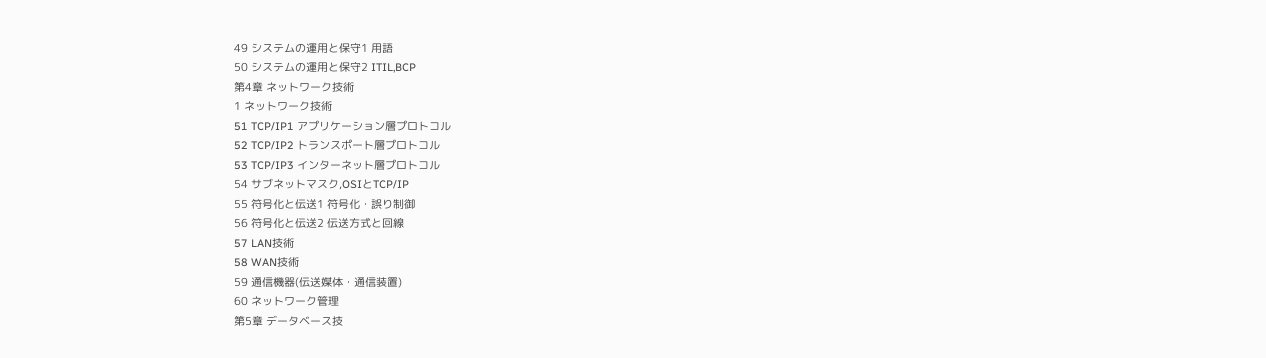49 システムの運用と保守1 用語
50 システムの運用と保守2 ITIL,BCP
第4章 ネットワーク技術
1 ネットワーク技術
51 TCP/IP1 アプリケーション層プロトコル
52 TCP/IP2 トランスポート層プロトコル
53 TCP/IP3 インターネット層プロトコル
54 サブネットマスク,OSIとTCP/IP
55 符号化と伝送1 符号化・誤り制御
56 符号化と伝送2 伝送方式と回線
57 LAN技術
58 WAN技術
59 通信機器(伝送媒体・通信装置)
60 ネットワーク管理
第5章 データベース技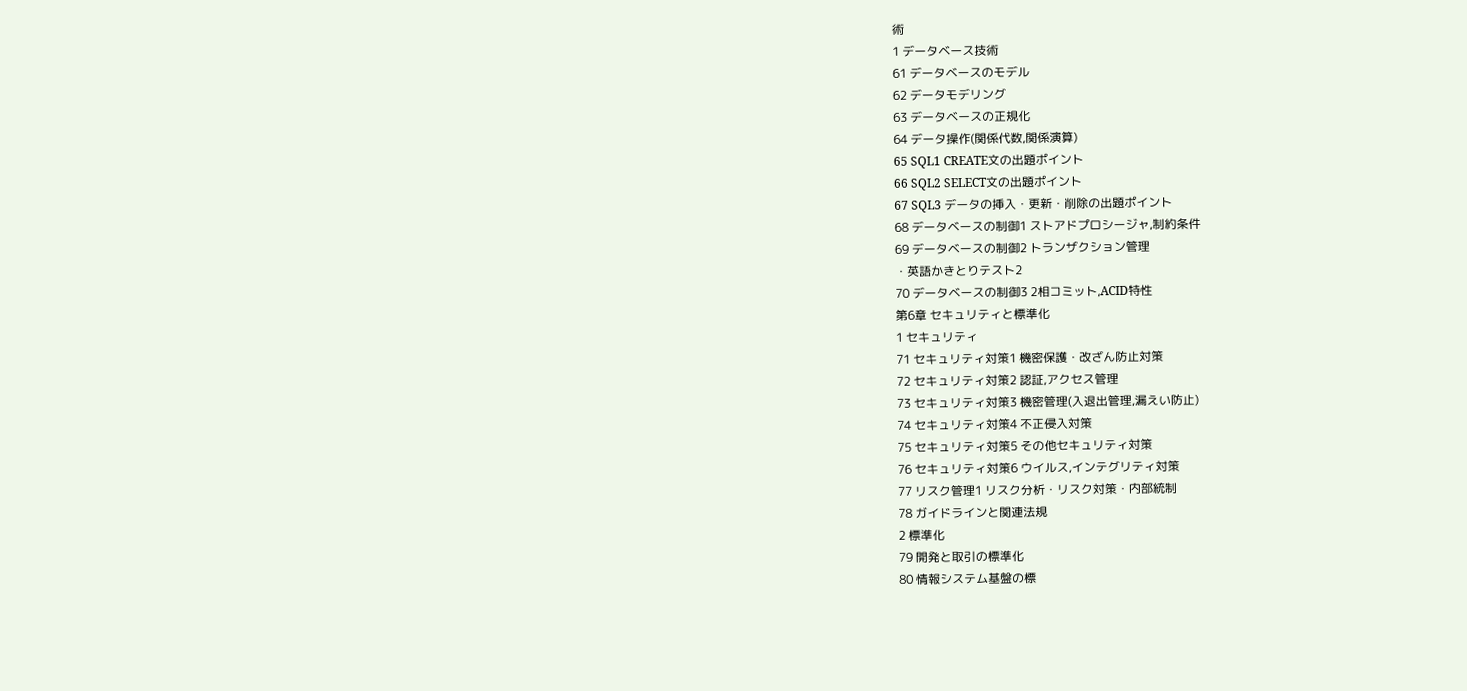術
1 データベース技術
61 データベースのモデル
62 データモデリング
63 データベースの正規化
64 データ操作(関係代数,関係演算)
65 SQL1 CREATE文の出題ポイント
66 SQL2 SELECT文の出題ポイント
67 SQL3 データの挿入・更新・削除の出題ポイント
68 データベースの制御1 ストアドプロシージャ,制約条件
69 データベースの制御2 トランザクション管理
・英語かきとりテスト2
70 データベースの制御3 2相コミット,ACID特性
第6章 セキュリティと標準化
1 セキュリティ
71 セキュリティ対策1 機密保護・改ざん防止対策
72 セキュリティ対策2 認証,アクセス管理
73 セキュリティ対策3 機密管理(入退出管理,漏えい防止)
74 セキュリティ対策4 不正侵入対策
75 セキュリティ対策5 その他セキュリティ対策
76 セキュリティ対策6 ウイルス,インテグリティ対策
77 リスク管理1 リスク分析・リスク対策・内部統制
78 ガイドラインと関連法規
2 標準化
79 開発と取引の標準化
80 情報システム基盤の標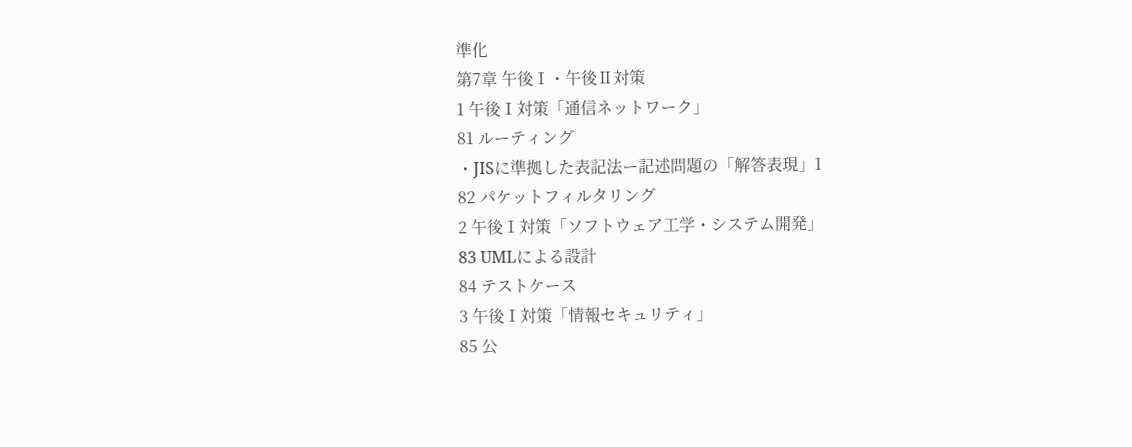準化
第7章 午後Ⅰ・午後Ⅱ対策
1 午後Ⅰ対策「通信ネットワーク」
81 ルーティング
・JISに準拠した表記法ー記述問題の「解答表現」1
82 パケットフィルタリング
2 午後Ⅰ対策「ソフトウェア工学・システム開発」
83 UMLによる設計
84 テストケース
3 午後Ⅰ対策「情報セキュリティ」
85 公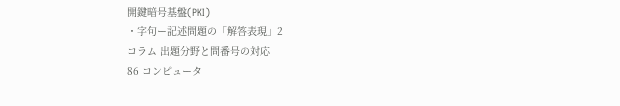開鍵暗号基盤(PKI)
・字句ー記述問題の「解答表現」2
コラム 出題分野と問番号の対応
86 コンピュータ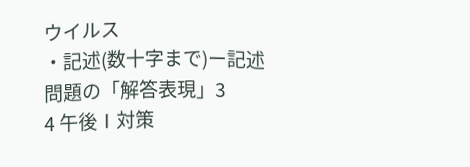ウイルス
・記述(数十字まで)ー記述問題の「解答表現」3
4 午後Ⅰ対策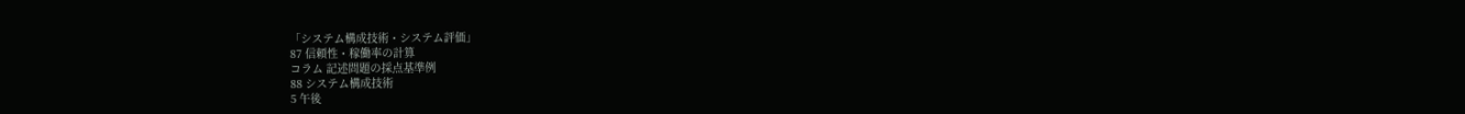「システム構成技術・システム評価」
87 信頼性・稼働率の計算
コラム 記述問題の採点基準例
88 システム構成技術
5 午後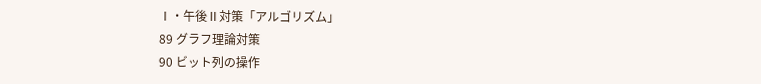Ⅰ・午後Ⅱ対策「アルゴリズム」
89 グラフ理論対策
90 ビット列の操作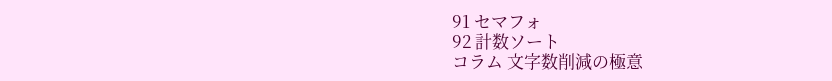91 セマフォ
92 計数ソート
コラム 文字数削減の極意